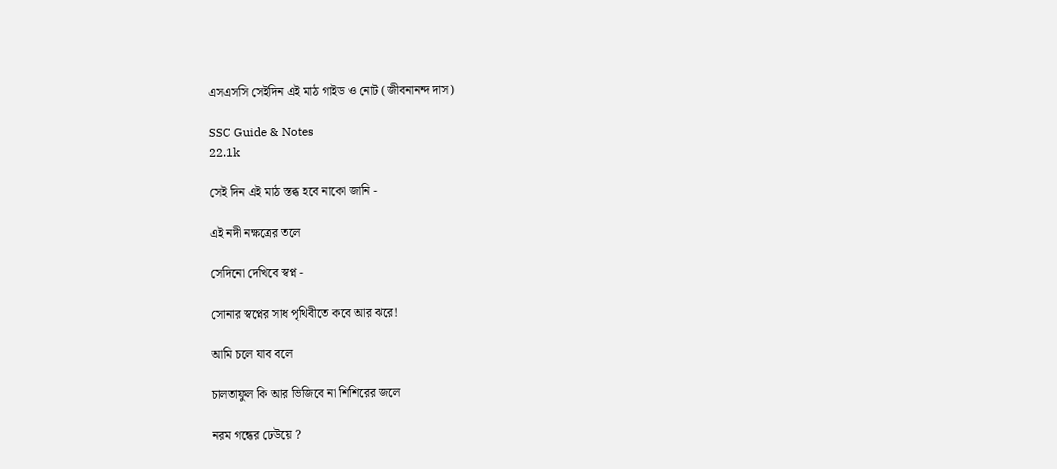এসএসসি সেইদিন এই মাঠ গাইড ও নোট (জীবনানন্দ দাস)

SSC Guide & Notes
22.1k

সেই দিন এই মাঠ স্তব্ধ হবে নাকো জানি -

এই নদী নক্ষত্রের তলে

সেদিনো দেখিবে স্বপ্ন -

সোনার স্বপ্নের সাধ পৃথিবীতে কবে আর ঝরে!

আমি চলে যাব বলে

চালতাফুল কি আর ভিজিবে না শিশিরের জলে

নরম গন্ধের ঢেউয়ে ?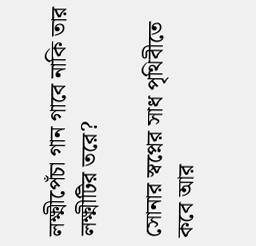লক্ষ্মীপেঁচা গান গাবে নাকি তার লক্ষ্মীটির তরে?

সোনার স্বপ্নের সাধ পৃথিবীতে কবে আর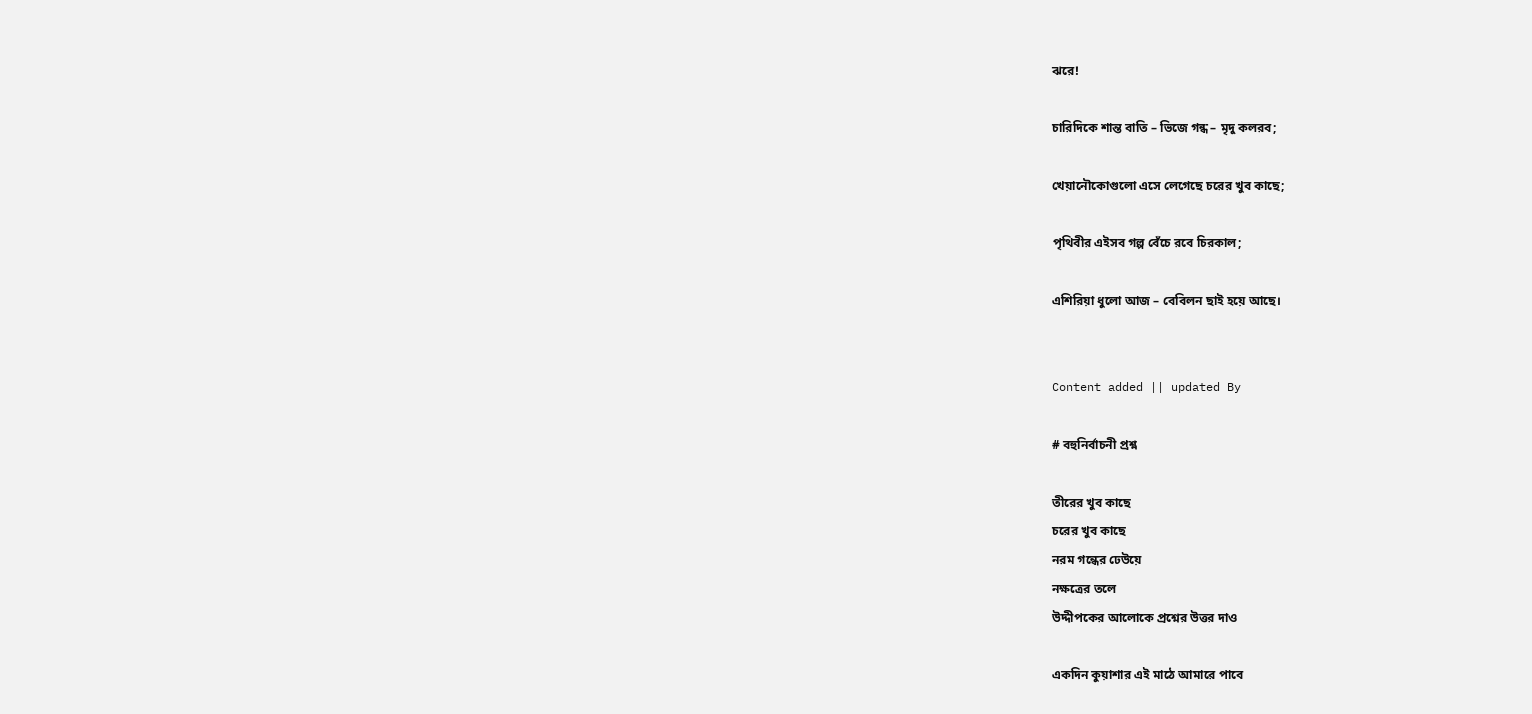ঝরে!

চারিদিকে শান্ত বাতি – ভিজে গন্ধ – মৃদু কলরব;

খেয়ানৌকোগুলো এসে লেগেছে চরের খুব কাছে;

পৃথিবীর এইসব গল্প বেঁচে রবে চিরকাল;

এশিরিয়া ধুলো আজ – বেবিলন ছাই হয়ে আছে।


Content added || updated By

# বহুনির্বাচনী প্রশ্ন

তীরের খুব কাছে
চরের খুব কাছে
নরম গন্ধের ঢেউয়ে
নক্ষত্রের তলে
উদ্দীপকের আলোকে প্রশ্নের উত্তর দাও

একদিন কুয়াশার এই মাঠে আমারে পাবে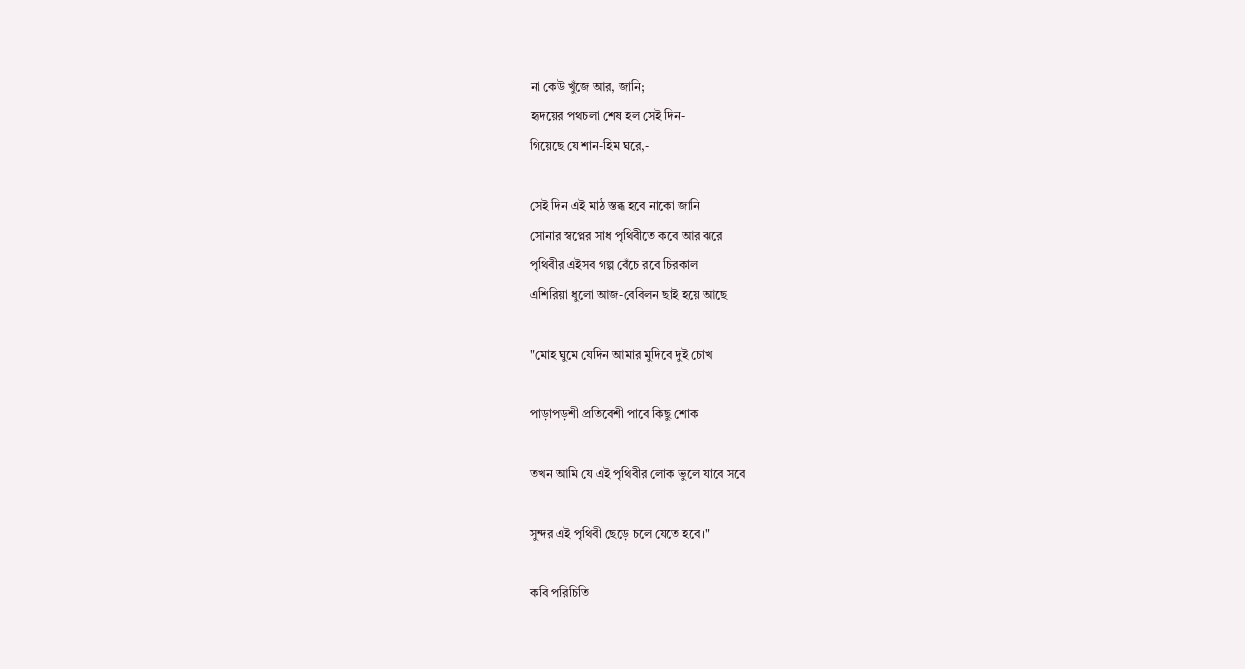না কেউ খুঁজে আর, জানি;
হৃদয়ের পথচলা শেষ হল সেই দিন-
গিয়েছে যে শান-হিম ঘরে,-

সেই দিন এই মাঠ স্তব্ধ হবে নাকো জানি
সোনার স্বপ্নের সাধ পৃথিবীতে কবে আর ঝরে
পৃথিবীর এইসব গল্প বেঁচে রবে চিরকাল
এশিরিয়া ধুলো আজ-বেবিলন ছাই হয়ে আছে

"মোহ ঘুমে যেদিন আমার মুদিবে দুই চোখ

পাড়াপড়শী প্রতিবেশী পাবে কিছু শোক

তখন আমি যে এই পৃথিবীর লোক ভুলে যাবে সবে

সুন্দর এই পৃথিবী ছেড়ে চলে যেতে হবে।"

কবি পরিচিতি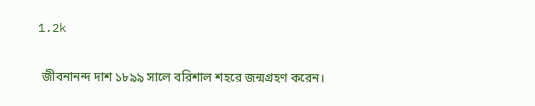1.2k

 জীবনানন্দ দাশ ১৮৯৯ সালে বরিশাল শহরে জন্মগ্রহণ করেন।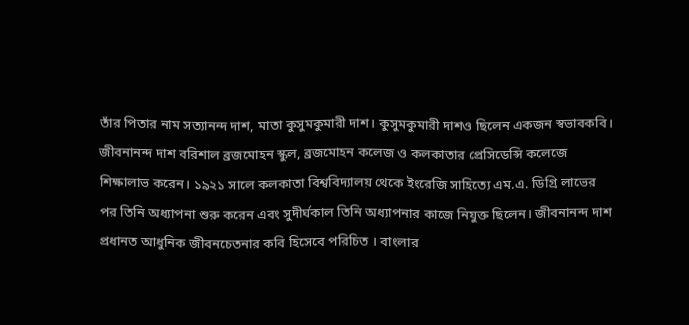তাঁর পিতার নাম সত্যানন্দ দাশ, মাতা কুসুমকুমারী দাশ। কুসুমকুমারী দাশও ছিলেন একজন স্বভাবকবি। জীবনানন্দ দাশ বরিশাল ব্রজমোহন স্কুল, ব্রজমোহন কলেজ ও কলকাতার প্রেসিডেন্সি কলেজে শিক্ষালাভ করেন। ১৯২১ সালে কলকাতা বিশ্ববিদ্যালয় থেকে ইংরেজি সাহিত্যে এম.এ. ডিগ্রি লাভের পর তিনি অধ্যাপনা শুরু করেন এবং সুদীর্ঘকাল তিনি অধ্যাপনার কাজে নিযুক্ত ছিলেন। জীবনানন্দ দাশ প্রধানত আধুনিক জীবনচেতনার কবি হিসেবে পরিচিত । বাংলার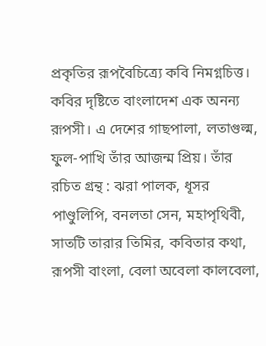প্রকৃতির রূপবৈচিত্র্যে কবি নিমগ্নচিত্ত। কবির দৃষ্টিতে বাংলাদেশ এক অনন্য রূপসী। এ দেশের গাছপালা, লতাগুল্ম, ফুল-পাখি তাঁর আজন্ম প্রিয়। তাঁর রচিত গ্রন্থ : ঝরা পালক, ধূসর পাণ্ডুলিপি, বনলতা সেন, মহাপৃথিবী, সাতটি তারার তিমির, কবিতার কথা, রূপসী বাংলা, বেলা অবেলা কালবেলা,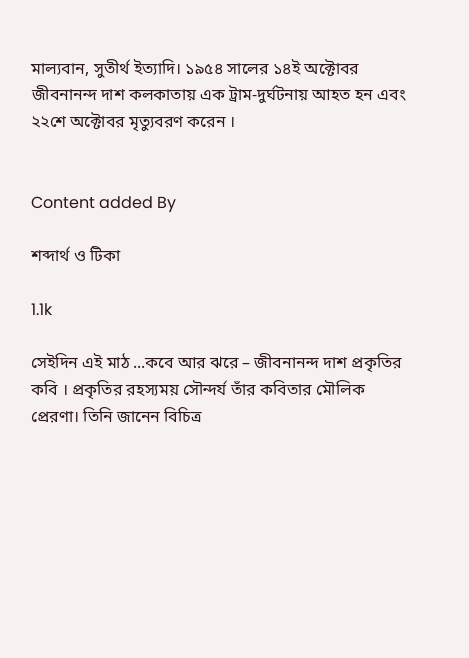মাল্যবান, সুতীর্থ ইত্যাদি। ১৯৫৪ সালের ১৪ই অক্টোবর জীবনানন্দ দাশ কলকাতায় এক ট্রাম-দুর্ঘটনায় আহত হন এবং ২২শে অক্টোবর মৃত্যুবরণ করেন ।


Content added By

শব্দার্থ ও টিকা

1.1k

সেইদিন এই মাঠ ...কবে আর ঝরে – জীবনানন্দ দাশ প্রকৃতির কবি । প্রকৃতির রহস্যময় সৌন্দর্য তাঁর কবিতার মৌলিক প্রেরণা। তিনি জানেন বিচিত্র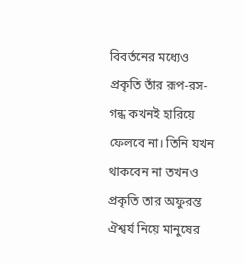বিবর্তনের মধ্যেও প্রকৃতি তাঁর রূপ-রস-গন্ধ কখনই হারিয়ে ফেলবে না। তিনি যখন থাকবেন না তখনও প্রকৃতি তার অফুরন্ত ঐশ্বর্য নিয়ে মানুষের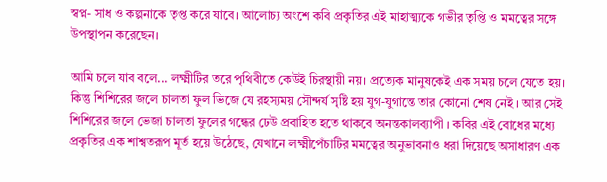স্বপ্ন- সাধ ও কল্পনাকে তৃপ্ত করে যাবে। আলোচ্য অংশে কবি প্রকৃতির এই মাহাত্ম্যকে গভীর তৃপ্তি ও মমত্বের সঙ্গে উপস্থাপন করেছেন।

আমি চলে যাব বলে... লক্ষ্মীটির তরে পৃথিবীতে কেউই চিরস্থায়ী নয়। প্রত্যেক মানুষকেই এক সময় চলে যেতে হয়। কিন্তু শিশিরের জলে চালতা ফুল ভিজে যে রহস্যময় সৌন্দর্য সৃষ্টি হয় যুগ-যুগান্তে তার কোনো শেষ নেই । আর সেই শিশিরের জলে ভেজা চালতা ফুলের গন্ধের ঢেউ প্রবাহিত হতে থাকবে অনন্তকালব্যাপী । কবির এই বোধের মধ্যে প্রকৃতির এক শাশ্বতরূপ মূর্ত হয়ে উঠেছে, যেখানে লক্ষ্মীপেঁচাটির মমত্বের অনুভাবনাও ধরা দিয়েছে অসাধারণ এক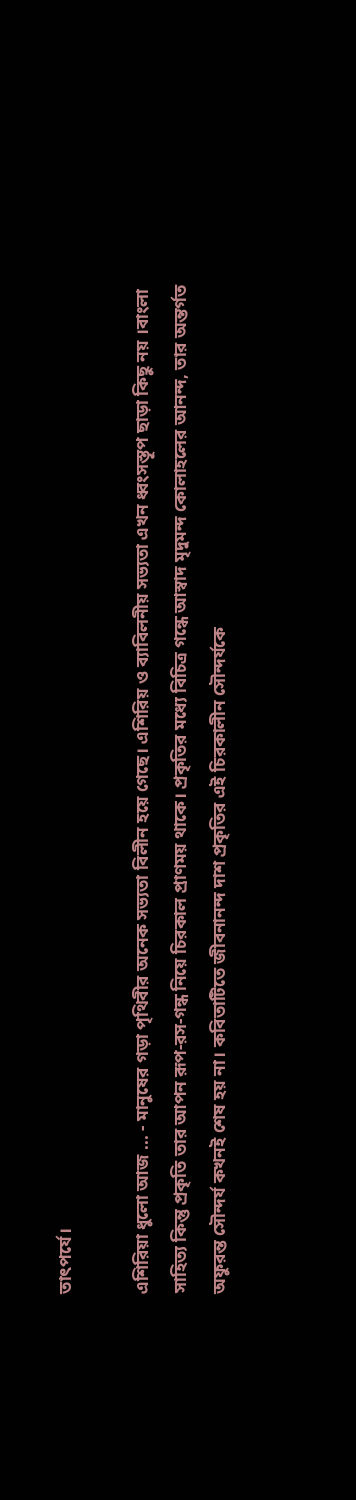তাৎপর্যে।

এশিরিয়া ধুলো আজ ... - মানুষের গড়া পৃথিবীর অনেক সভ্যতা বিলীন হয়ে গেছে। এশিরিয় ও ব্যাবিলনীয় সভ্যতা এখন ধ্বংসস্তূপ ছাড়া কিছু নয় ।বাংলা সাহিত্য কিন্তু প্রকৃতি তার আপন রূপ-রস-গন্ধ নিয়ে চিরকাল প্রাণময় থাকে। প্রকৃতির মধ্যে বিচিত্র গন্ধে আস্বাদ মৃদুমন্দ কোলাহলের আনন্দ, তার অন্তর্গত অফুরন্ত সৌন্দর্য কখনই শেষ হয় না। কবিতাটিতে জীবনানন্দ দাশ প্রকৃতির এই চিরকালীন সৌন্দর্যকে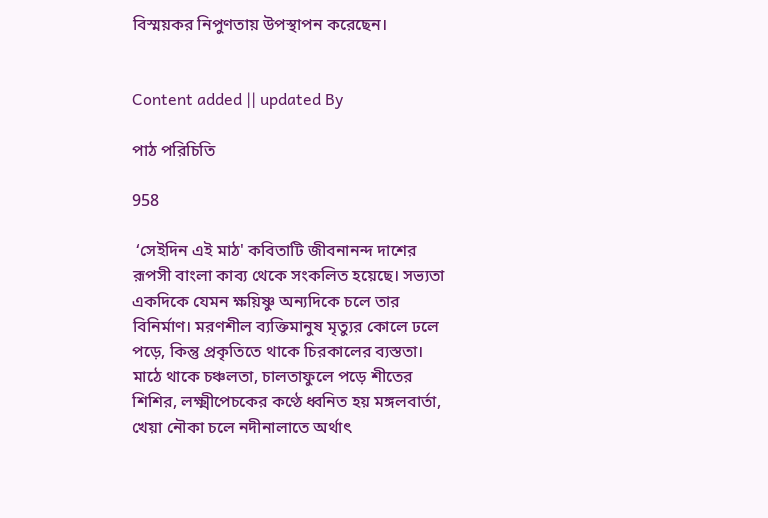বিস্ময়কর নিপুণতায় উপস্থাপন করেছেন।


Content added || updated By

পাঠ পরিচিতি

958

 ‘সেইদিন এই মাঠ' কবিতাটি জীবনানন্দ দাশের রূপসী বাংলা কাব্য থেকে সংকলিত হয়েছে। সভ্যতা একদিকে যেমন ক্ষয়িষ্ণু অন্যদিকে চলে তার বিনির্মাণ। মরণশীল ব্যক্তিমানুষ মৃত্যুর কোলে ঢলে পড়ে, কিন্তু প্রকৃতিতে থাকে চিরকালের ব্যস্ততা। মাঠে থাকে চঞ্চলতা, চালতাফুলে পড়ে শীতের শিশির, লক্ষ্মীপেচকের কণ্ঠে ধ্বনিত হয় মঙ্গলবার্তা, খেয়া নৌকা চলে নদীনালাতে অর্থাৎ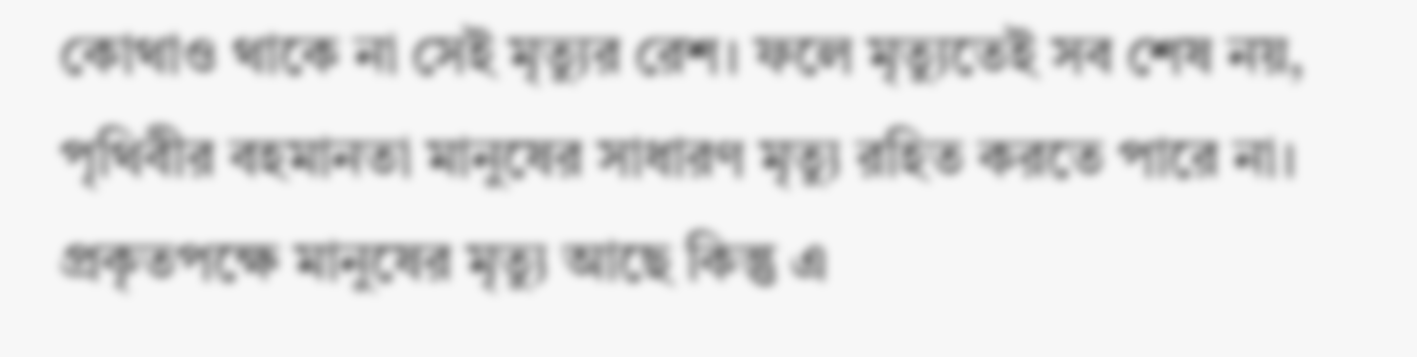কোথাও থাকে না সেই মৃত্যুর রেশ। ফলে মৃত্যুতেই সব শেষ নয়, পৃথিবীর বহমানতা মানুষের সাধারণ মৃত্যু রহিত করতে পারে না। প্রকৃতপক্ষে মানুষের মৃত্যু আছে কিন্তু এ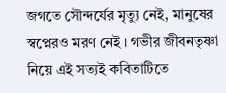জগতে সৌন্দর্যের মৃত্যু নেই, মানুষের স্বপ্নেরও মরণ নেই । গভীর জীবনতৃষ্ণা নিয়ে এই সত্যই কবিতাটিতে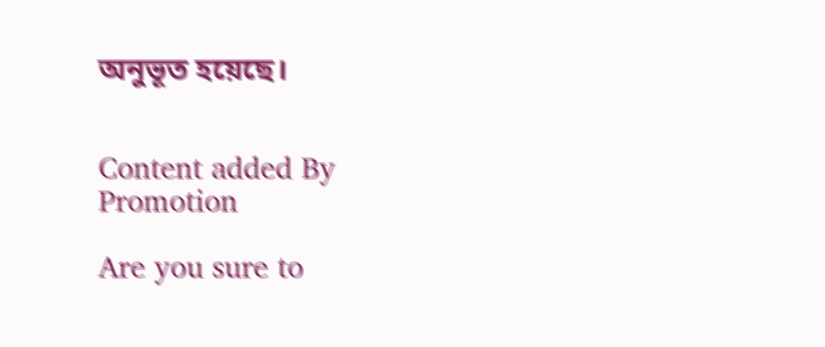অনুভূত হয়েছে।


Content added By
Promotion

Are you sure to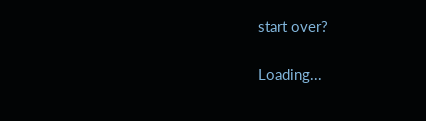start over?

Loading...